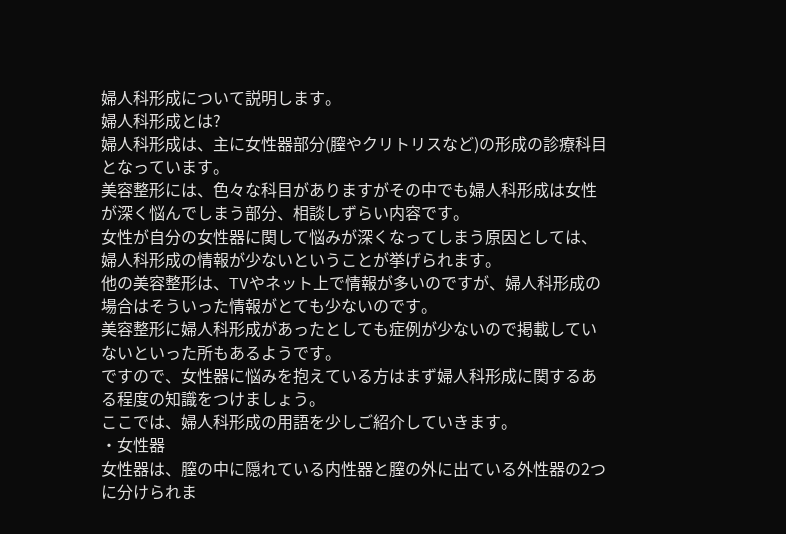婦人科形成について説明します。
婦人科形成とは?
婦人科形成は、主に女性器部分(膣やクリトリスなど)の形成の診療科目となっています。
美容整形には、色々な科目がありますがその中でも婦人科形成は女性が深く悩んでしまう部分、相談しずらい内容です。
女性が自分の女性器に関して悩みが深くなってしまう原因としては、婦人科形成の情報が少ないということが挙げられます。
他の美容整形は、TVやネット上で情報が多いのですが、婦人科形成の場合はそういった情報がとても少ないのです。
美容整形に婦人科形成があったとしても症例が少ないので掲載していないといった所もあるようです。
ですので、女性器に悩みを抱えている方はまず婦人科形成に関するある程度の知識をつけましょう。
ここでは、婦人科形成の用語を少しご紹介していきます。
・女性器
女性器は、膣の中に隠れている内性器と膣の外に出ている外性器の2つに分けられま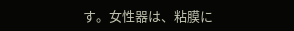す。女性器は、粘膜に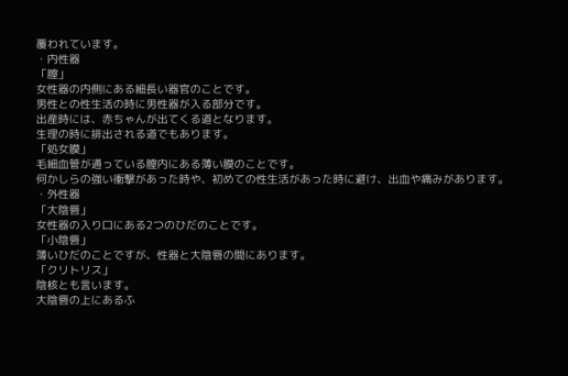覆われています。
・内性器
「膣」
女性器の内側にある細長い器官のことです。
男性との性生活の時に男性器が入る部分です。
出産時には、赤ちゃんが出てくる道となります。
生理の時に排出される道でもあります。
「処女膜」
毛細血管が通っている膣内にある薄い膜のことです。
何かしらの強い衝撃があった時や、初めての性生活があった時に避け、出血や痛みがあります。
・外性器
「大陰唇」
女性器の入り口にある2つのひだのことです。
「小陰唇」
薄いひだのことですが、性器と大陰唇の間にあります。
「クリトリス」
陰核とも言います。
大陰唇の上にあるふ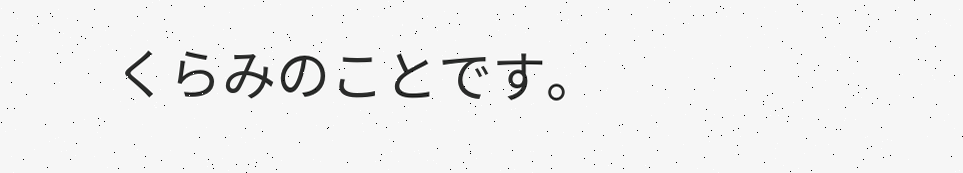くらみのことです。